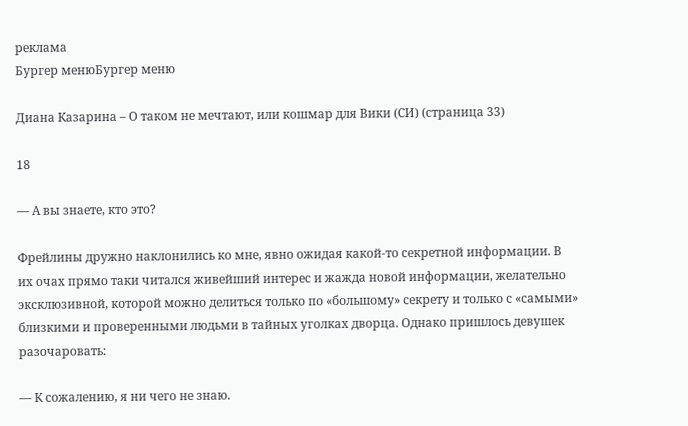реклама
Бургер менюБургер меню

Диана Казарина – О таком не мечтают, или кошмар для Вики (СИ) (страница 33)

18

— А вы знаете, кто это?

Фрейлины дружно наклонились ко мне, явно ожидая какой-то секретной информации. В их очах прямо таки читался живейший интерес и жажда новой информации, желательно эксклюзивной, которой можно делиться только по «большому» секрету и только с «самыми» близкими и проверенными людьми в тайных уголках дворца. Однако пришлось девушек разочаровать:

— К сожалению, я ни чего не знаю.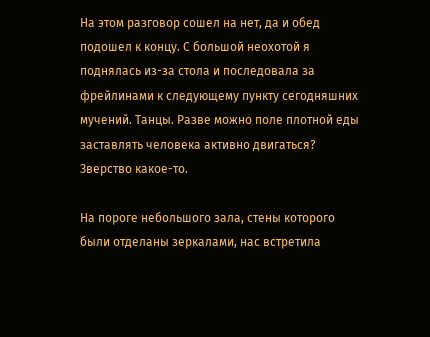На этом разговор сошел на нет, да и обед подошел к концу. С большой неохотой я поднялась из-за стола и последовала за фрейлинами к следующему пункту сегодняшних мучений. Танцы. Разве можно поле плотной еды заставлять человека активно двигаться? Зверство какое-то.

На пороге небольшого зала, стены которого были отделаны зеркалами, нас встретила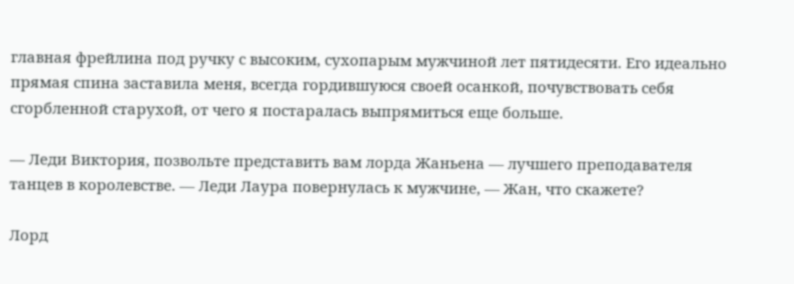главная фрейлина под ручку с высоким, сухопарым мужчиной лет пятидесяти. Его идеально прямая спина заставила меня, всегда гордившуюся своей осанкой, почувствовать себя сгорбленной старухой, от чего я постаралась выпрямиться еще больше.

— Леди Виктория, позвольте представить вам лорда Жаньена — лучшего преподавателя танцев в королевстве. — Леди Лаура повернулась к мужчине, — Жан, что скажете?

Лорд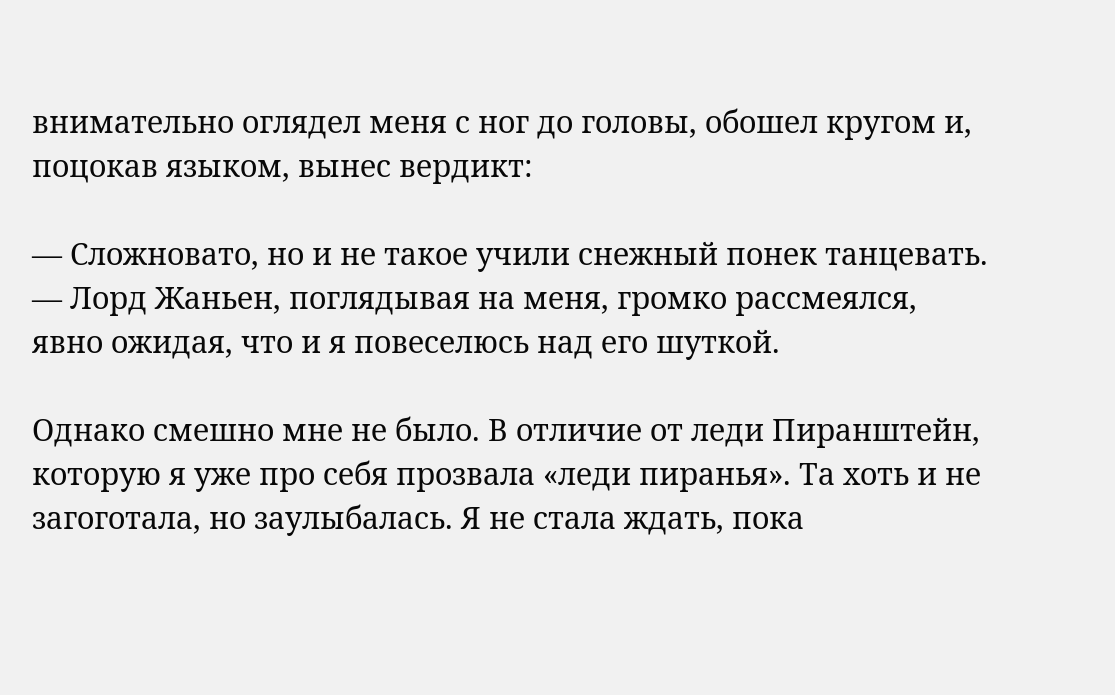внимательно оглядел меня с ног до головы, обошел кругом и, поцокав языком, вынес вердикт:

— Сложновато, но и не такое учили снежный понек танцевать. — Лорд Жаньен, поглядывая на меня, громко рассмеялся, явно ожидая, что и я повеселюсь над его шуткой.

Однако смешно мне не было. В отличие от леди Пиранштейн, которую я уже про себя прозвала «леди пиранья». Та хоть и не загоготала, но заулыбалась. Я не стала ждать, пока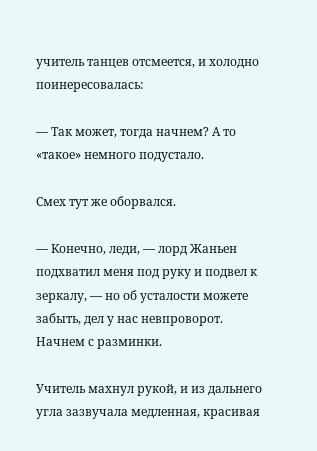учитель танцев отсмеется, и холодно поинересовалась:

— Так может, тогда начнем? А то «такое» немного подустало.

Смех тут же оборвался.

— Конечно, леди, — лорд Жаньен подхватил меня под руку и подвел к зеркалу, — но об усталости можете забыть, дел у нас невпроворот. Начнем с разминки.

Учитель махнул рукой, и из дальнего угла зазвучала медленная, красивая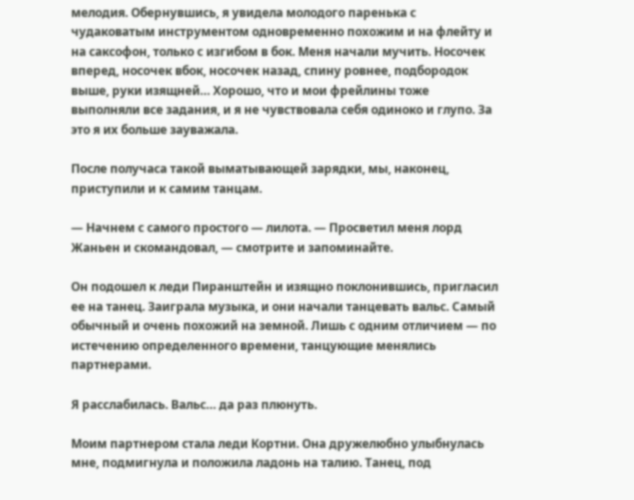мелодия. Обернувшись, я увидела молодого паренька с чудаковатым инструментом одновременно похожим и на флейту и на саксофон, только с изгибом в бок. Меня начали мучить. Носочек вперед, носочек вбок, носочек назад, спину ровнее, подбородок выше, руки изящней… Хорошо, что и мои фрейлины тоже выполняли все задания, и я не чувствовала себя одиноко и глупо. За это я их больше зауважала.

После получаса такой выматывающей зарядки, мы, наконец, приступили и к самим танцам.

— Начнем с самого простого — лилота. — Просветил меня лорд Жаньен и скомандовал, — смотрите и запоминайте.

Он подошел к леди Пиранштейн и изящно поклонившись, пригласил ее на танец. Заиграла музыка, и они начали танцевать вальс. Самый обычный и очень похожий на земной. Лишь с одним отличием — по истечению определенного времени, танцующие менялись партнерами.

Я расслабилась. Вальс… да раз плюнуть.

Моим партнером стала леди Кортни. Она дружелюбно улыбнулась мне, подмигнула и положила ладонь на талию. Танец, под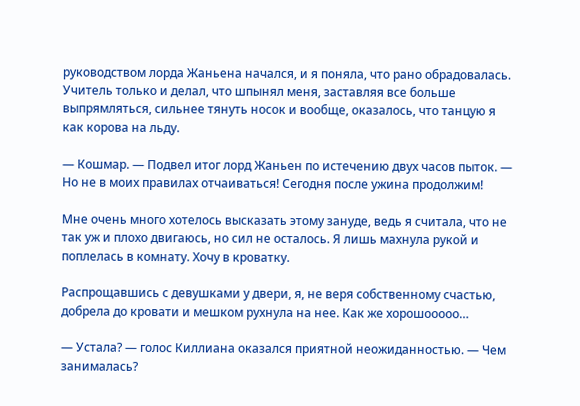руководством лорда Жаньена начался, и я поняла, что рано обрадовалась. Учитель только и делал, что шпынял меня, заставляя все больше выпрямляться, сильнее тянуть носок и вообще, оказалось, что танцую я как корова на льду.

— Кошмар. — Подвел итог лорд Жаньен по истечению двух часов пыток. — Но не в моих правилах отчаиваться! Сегодня после ужина продолжим!

Мне очень много хотелось высказать этому зануде, ведь я считала, что не так уж и плохо двигаюсь, но сил не осталось. Я лишь махнула рукой и поплелась в комнату. Хочу в кроватку.

Распрощавшись с девушками у двери, я, не веря собственному счастью, добрела до кровати и мешком рухнула на нее. Как же хорошооооо…

— Устала? — голос Киллиана оказался приятной неожиданностью. — Чем занималась?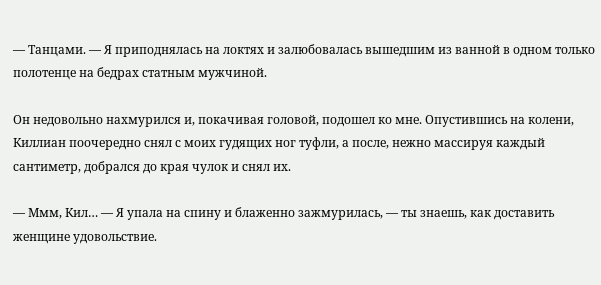— Танцами. — Я приподнялась на локтях и залюбовалась вышедшим из ванной в одном только полотенце на бедрах статным мужчиной.

Он недовольно нахмурился и, покачивая головой, подошел ко мне. Опустившись на колени, Киллиан поочередно снял с моих гудящих ног туфли, а после, нежно массируя каждый сантиметр, добрался до края чулок и снял их.

— Ммм, Кил… — Я упала на спину и блаженно зажмурилась, — ты знаешь, как доставить женщине удовольствие.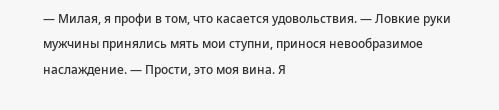— Милая, я профи в том, что касается удовольствия. — Ловкие руки мужчины принялись мять мои ступни, принося невообразимое наслаждение. — Прости, это моя вина. Я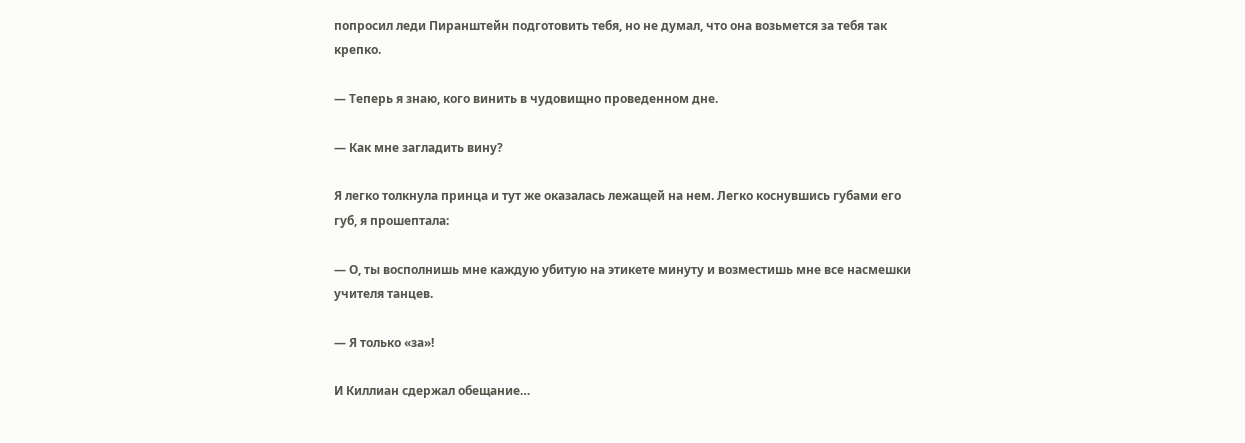попросил леди Пиранштейн подготовить тебя, но не думал, что она возьмется за тебя так крепко.

— Теперь я знаю, кого винить в чудовищно проведенном дне.

— Как мне загладить вину?

Я легко толкнула принца и тут же оказалась лежащей на нем. Легко коснувшись губами его губ, я прошептала:

— О, ты восполнишь мне каждую убитую на этикете минуту и возместишь мне все насмешки учителя танцев.

— Я только «за»!

И Киллиан сдержал обещание…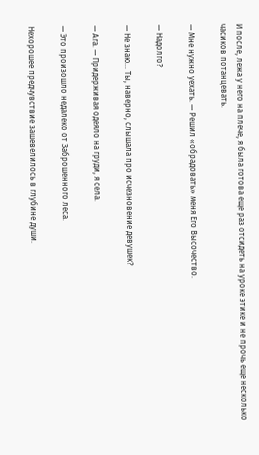И после, лежа у него на плече, я была готова еще раз отсидеть на уроке этике и не прочь еще несколько часиков потанцевать.

— Мне нужно уехать. — Решил «обрадовать» меня Его Высочество.

— Надолго?

— Не знаю… Ты, наверно, слышала про исчезновение девушек?

— Ага. — Придерживая одеяло на груди, я села.

— Это произошло недалеко от Заброшенного леса.

Нехорошее предчувствие зашевелилось в глубине души.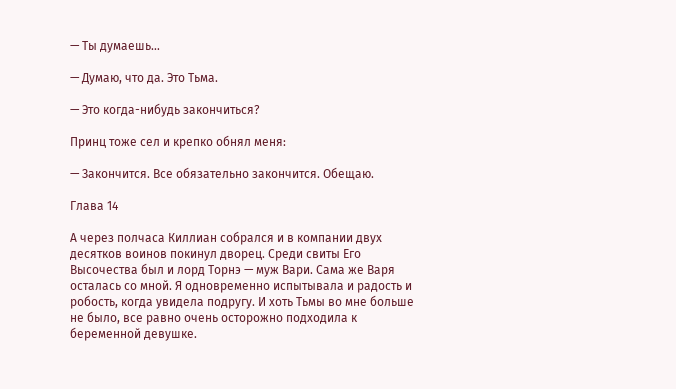— Ты думаешь…

— Думаю, что да. Это Тьма.

— Это когда-нибудь закончиться?

Принц тоже сел и крепко обнял меня:

— Закончится. Все обязательно закончится. Обещаю.

Глава 14

А через полчаса Киллиан собрался и в компании двух десятков воинов покинул дворец. Среди свиты Его Высочества был и лорд Торнэ — муж Вари. Сама же Варя осталась со мной. Я одновременно испытывала и радость и робость, когда увидела подругу. И хоть Тьмы во мне больше не было, все равно очень осторожно подходила к беременной девушке.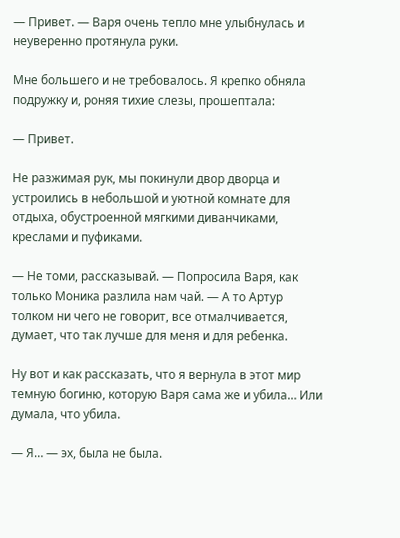— Привет. — Варя очень тепло мне улыбнулась и неуверенно протянула руки.

Мне большего и не требовалось. Я крепко обняла подружку и, роняя тихие слезы, прошептала:

— Привет.

Не разжимая рук, мы покинули двор дворца и устроились в небольшой и уютной комнате для отдыха, обустроенной мягкими диванчиками, креслами и пуфиками.

— Не томи, рассказывай. — Попросила Варя, как только Моника разлила нам чай. — А то Артур толком ни чего не говорит, все отмалчивается, думает, что так лучше для меня и для ребенка.

Ну вот и как рассказать, что я вернула в этот мир темную богиню, которую Варя сама же и убила… Или думала, что убила.

— Я… — эх, была не была.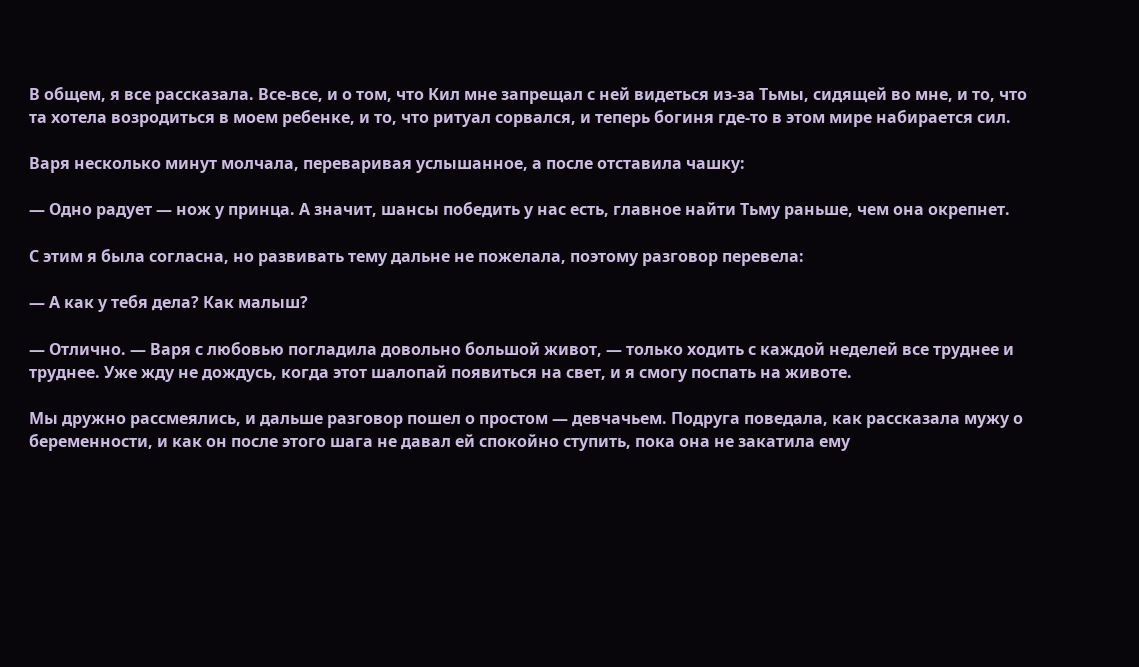В общем, я все рассказала. Все-все, и о том, что Кил мне запрещал с ней видеться из-за Тьмы, сидящей во мне, и то, что та хотела возродиться в моем ребенке, и то, что ритуал сорвался, и теперь богиня где-то в этом мире набирается сил.

Варя несколько минут молчала, переваривая услышанное, а после отставила чашку:

— Одно радует — нож у принца. А значит, шансы победить у нас есть, главное найти Тьму раньше, чем она окрепнет.

С этим я была согласна, но развивать тему дальне не пожелала, поэтому разговор перевела:

— А как у тебя дела? Как малыш?

— Отлично. — Варя с любовью погладила довольно большой живот, — только ходить с каждой неделей все труднее и труднее. Уже жду не дождусь, когда этот шалопай появиться на свет, и я смогу поспать на животе.

Мы дружно рассмеялись, и дальше разговор пошел о простом — девчачьем. Подруга поведала, как рассказала мужу о беременности, и как он после этого шага не давал ей спокойно ступить, пока она не закатила ему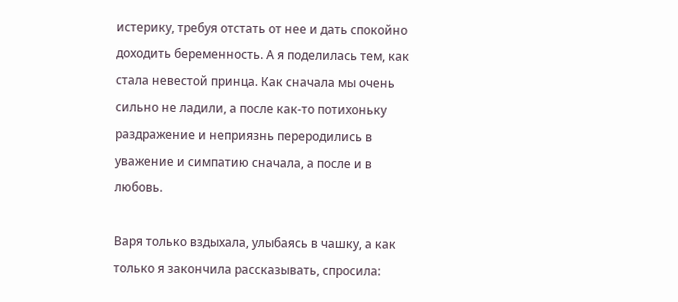истерику, требуя отстать от нее и дать спокойно доходить беременность. А я поделилась тем, как стала невестой принца. Как сначала мы очень сильно не ладили, а после как-то потихоньку раздражение и неприязнь переродились в уважение и симпатию сначала, а после и в любовь.

Варя только вздыхала, улыбаясь в чашку, а как только я закончила рассказывать, спросила: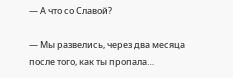— А что со Славой?

— Мы развелись, через два месяца после того, как ты пропала…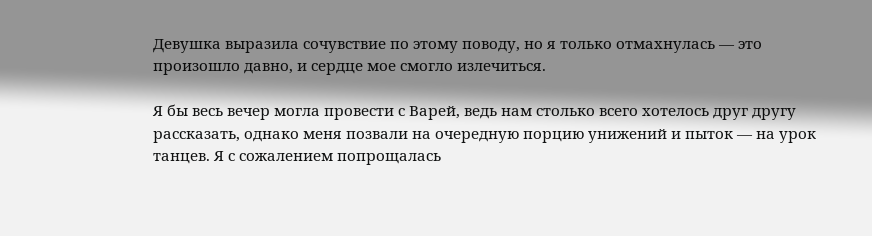Девушка выразила сочувствие по этому поводу, но я только отмахнулась — это произошло давно, и сердце мое смогло излечиться.

Я бы весь вечер могла провести с Варей, ведь нам столько всего хотелось друг другу рассказать, однако меня позвали на очередную порцию унижений и пыток — на урок танцев. Я с сожалением попрощалась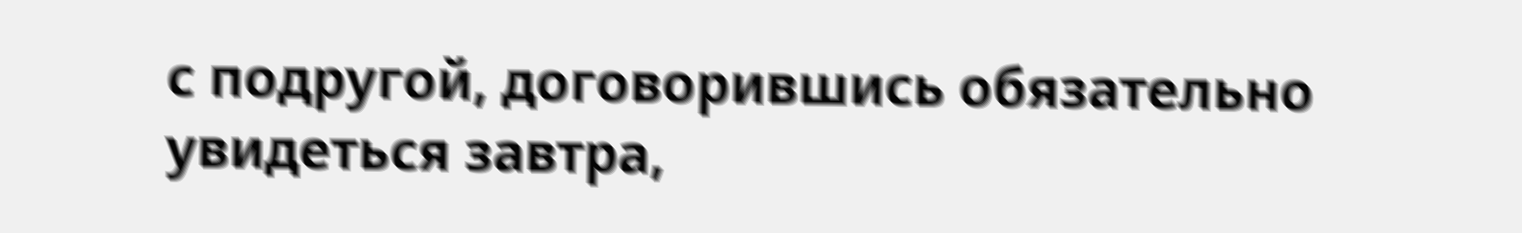с подругой, договорившись обязательно увидеться завтра,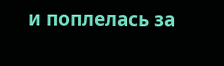и поплелась за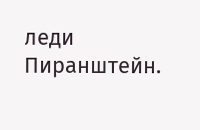леди Пиранштейн.